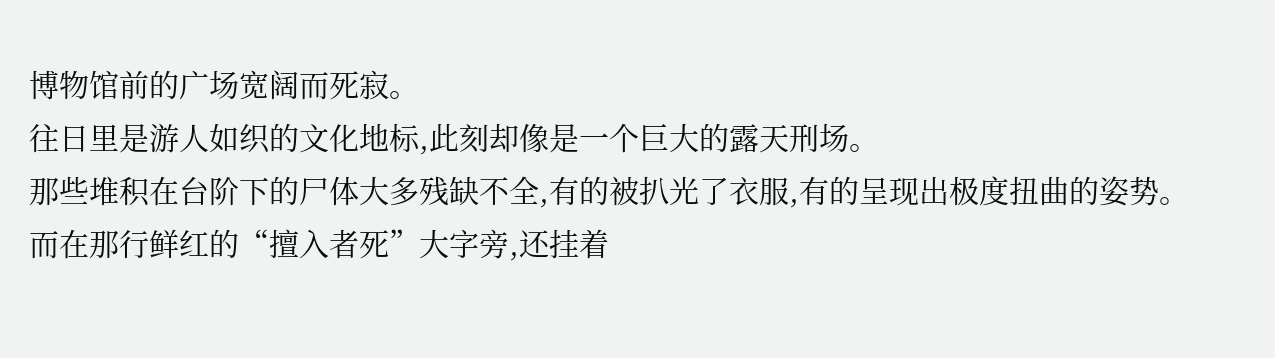博物馆前的广场宽阔而死寂。
往日里是游人如织的文化地标,此刻却像是一个巨大的露天刑场。
那些堆积在台阶下的尸体大多残缺不全,有的被扒光了衣服,有的呈现出极度扭曲的姿势。
而在那行鲜红的“擅入者死”大字旁,还挂着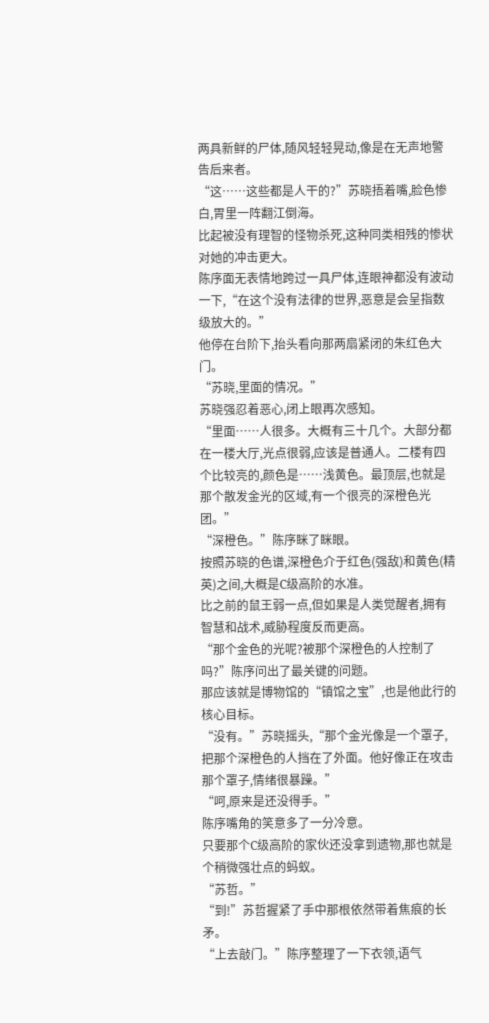两具新鲜的尸体,随风轻轻晃动,像是在无声地警告后来者。
“这……这些都是人干的?”苏晓捂着嘴,脸色惨白,胃里一阵翻江倒海。
比起被没有理智的怪物杀死,这种同类相残的惨状对她的冲击更大。
陈序面无表情地跨过一具尸体,连眼神都没有波动一下,“在这个没有法律的世界,恶意是会呈指数级放大的。”
他停在台阶下,抬头看向那两扇紧闭的朱红色大门。
“苏晓,里面的情况。”
苏晓强忍着恶心,闭上眼再次感知。
“里面……人很多。大概有三十几个。大部分都在一楼大厅,光点很弱,应该是普通人。二楼有四个比较亮的,颜色是……浅黄色。最顶层,也就是那个散发金光的区域,有一个很亮的深橙色光团。”
“深橙色。”陈序眯了眯眼。
按照苏晓的色谱,深橙色介于红色(强敌)和黄色(精英)之间,大概是C级高阶的水准。
比之前的鼠王弱一点,但如果是人类觉醒者,拥有智慧和战术,威胁程度反而更高。
“那个金色的光呢?被那个深橙色的人控制了吗?”陈序问出了最关键的问题。
那应该就是博物馆的“镇馆之宝”,也是他此行的核心目标。
“没有。”苏晓摇头,“那个金光像是一个罩子,把那个深橙色的人挡在了外面。他好像正在攻击那个罩子,情绪很暴躁。”
“呵,原来是还没得手。”
陈序嘴角的笑意多了一分冷意。
只要那个C级高阶的家伙还没拿到遗物,那也就是个稍微强壮点的蚂蚁。
“苏哲。”
“到!”苏哲握紧了手中那根依然带着焦痕的长矛。
“上去敲门。”陈序整理了一下衣领,语气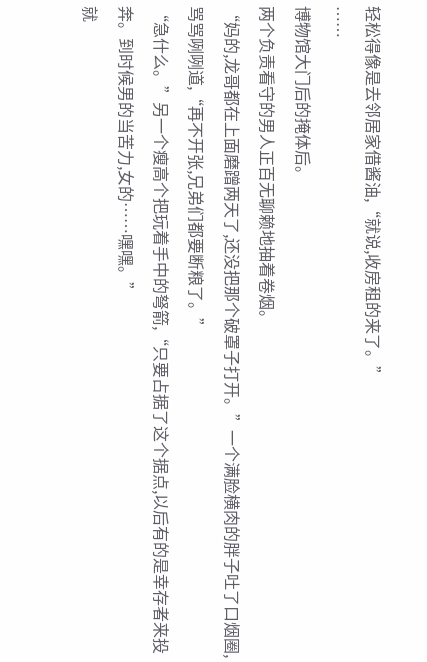轻松得像是去邻居家借酱油,“就说,收房租的来了。”
……
博物馆大门后的掩体后。
两个负责看守的男人正百无聊赖地抽着卷烟。
“妈的,龙哥都在上面磨蹭两天了,还没把那个破罩子打开。”一个满脸横肉的胖子吐了口烟圈,骂骂咧咧道,“再不开张,兄弟们都要断粮了。”
“急什么。”另一个瘦高个把玩着手中的弩箭,“只要占据了这个据点,以后有的是幸存者来投奔。到时候男的当苦力,女的……嘿嘿。”
就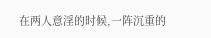在两人意淫的时候,一阵沉重的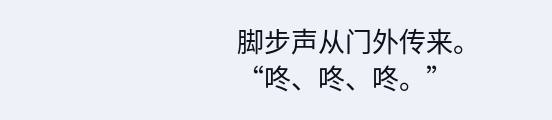脚步声从门外传来。
“咚、咚、咚。”